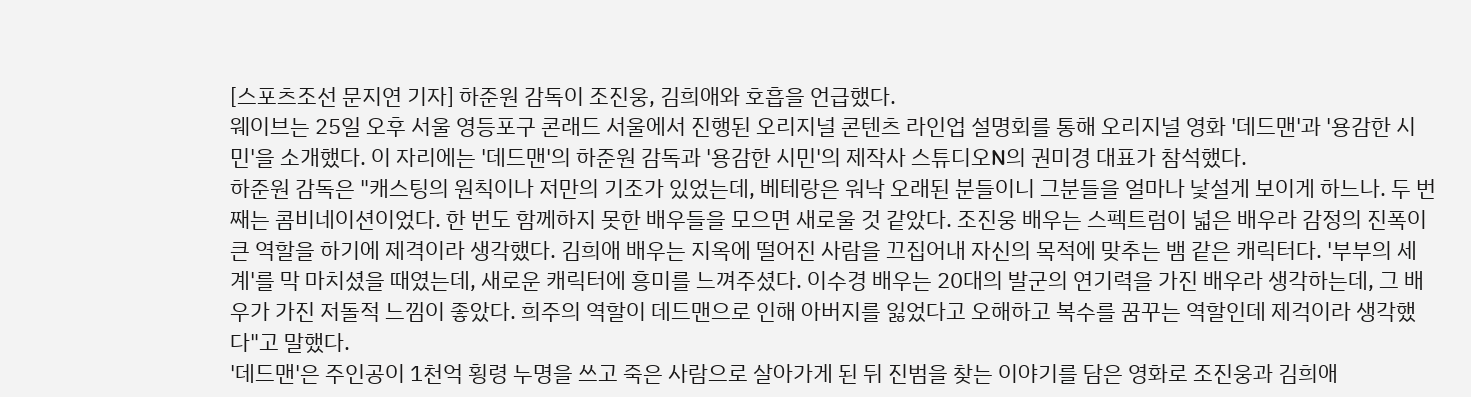[스포츠조선 문지연 기자] 하준원 감독이 조진웅, 김희애와 호흡을 언급했다.
웨이브는 25일 오후 서울 영등포구 콘래드 서울에서 진행된 오리지널 콘텐츠 라인업 설명회를 통해 오리지널 영화 '데드맨'과 '용감한 시민'을 소개했다. 이 자리에는 '데드맨'의 하준원 감독과 '용감한 시민'의 제작사 스튜디오N의 권미경 대표가 참석했다.
하준원 감독은 "캐스팅의 원칙이나 저만의 기조가 있었는데, 베테랑은 워낙 오래된 분들이니 그분들을 얼마나 낯설게 보이게 하느나. 두 번째는 콤비네이션이었다. 한 번도 함께하지 못한 배우들을 모으면 새로울 것 같았다. 조진웅 배우는 스펙트럼이 넓은 배우라 감정의 진폭이 큰 역할을 하기에 제격이라 생각했다. 김희애 배우는 지옥에 떨어진 사람을 끄집어내 자신의 목적에 맞추는 뱀 같은 캐릭터다. '부부의 세계'를 막 마치셨을 때였는데, 새로운 캐릭터에 흥미를 느껴주셨다. 이수경 배우는 20대의 발군의 연기력을 가진 배우라 생각하는데, 그 배우가 가진 저돌적 느낌이 좋았다. 희주의 역할이 데드맨으로 인해 아버지를 잃었다고 오해하고 복수를 꿈꾸는 역할인데 제걱이라 생각했다"고 말했다.
'데드맨'은 주인공이 1천억 횡령 누명을 쓰고 죽은 사람으로 살아가게 된 뒤 진범을 찾는 이야기를 담은 영화로 조진웅과 김희애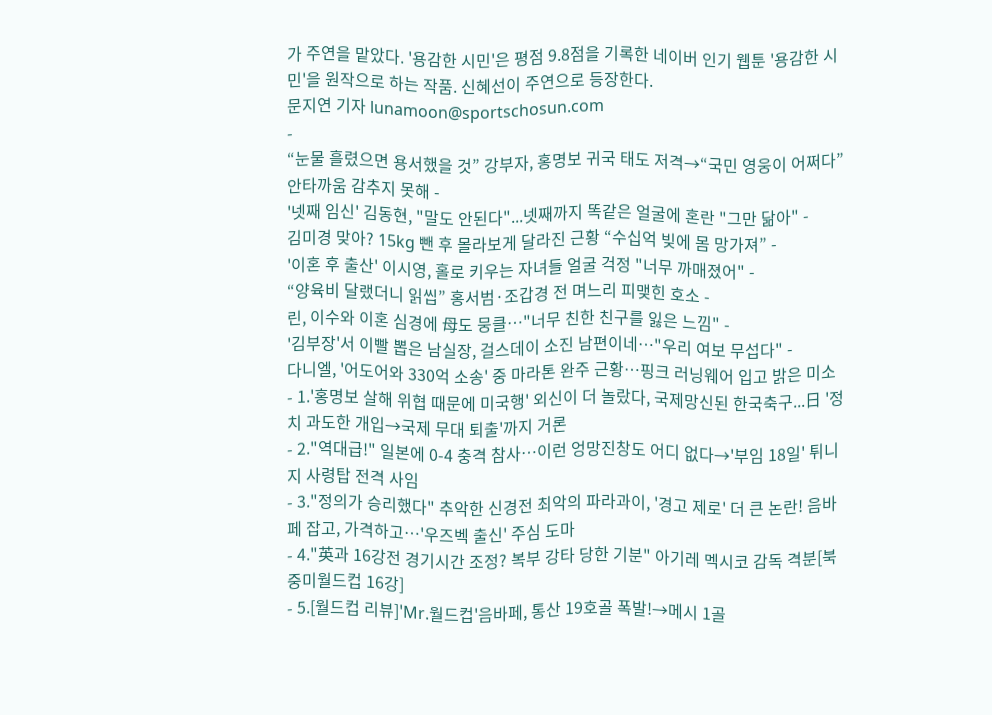가 주연을 맡았다. '용감한 시민'은 평점 9.8점을 기록한 네이버 인기 웹툰 '용감한 시민'을 원작으로 하는 작품. 신혜선이 주연으로 등장한다.
문지연 기자 lunamoon@sportschosun.com
-
“눈물 흘렸으면 용서했을 것” 강부자, 홍명보 귀국 태도 저격→“국민 영웅이 어쩌다” 안타까움 감추지 못해 -
'넷째 임신' 김동현, "말도 안된다"...넷째까지 똑같은 얼굴에 혼란 "그만 닮아" -
김미경 맞아? 15kg 뺀 후 몰라보게 달라진 근황 “수십억 빚에 몸 망가져” -
'이혼 후 출산' 이시영, 홀로 키우는 자녀들 얼굴 걱정 "너무 까매졌어" -
“양육비 달랬더니 읽씹” 홍서범·조갑경 전 며느리 피맺힌 호소 -
린, 이수와 이혼 심경에 母도 뭉클…"너무 친한 친구를 잃은 느낌" -
'김부장'서 이빨 뽑은 남실장, 걸스데이 소진 남편이네…"우리 여보 무섭다" -
다니엘, '어도어와 330억 소송' 중 마라톤 완주 근황…핑크 러닝웨어 입고 밝은 미소
- 1.'홍명보 살해 위협 때문에 미국행' 외신이 더 놀랐다, 국제망신된 한국축구...日 '정치 과도한 개입→국제 무대 퇴출'까지 거론
- 2."역대급!" 일본에 0-4 충격 참사…이런 엉망진창도 어디 없다→'부임 18일' 튀니지 사령탑 전격 사임
- 3."정의가 승리했다" 추악한 신경전 최악의 파라과이, '경고 제로' 더 큰 논란! 음바페 잡고, 가격하고…'우즈벡 출신' 주심 도마
- 4."英과 16강전 경기시간 조정? 복부 강타 당한 기분" 아기레 멕시코 감독 격분[북중미월드컵 16강]
- 5.[월드컵 리뷰]'Mr.월드컵'음바페, 통산 19호골 폭발!→메시 1골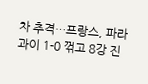차 추격…프랑스, 파라과이 1-0 꺾고 8강 진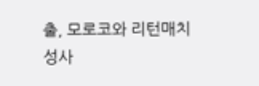출, 모로코와 리턴매치 성사